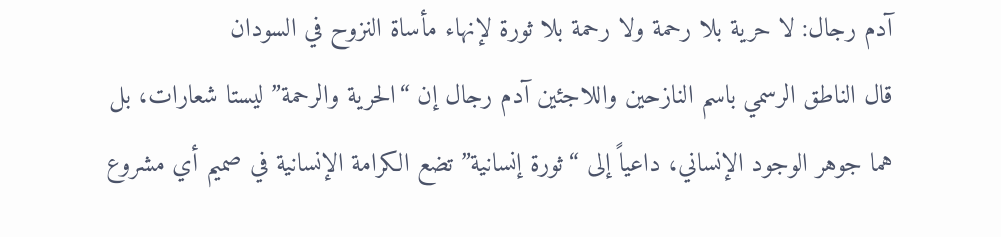آدم رجال: لا حرية بلا رحمة ولا رحمة بلا ثورة لإنهاء مأساة النزوح في السودان
قال الناطق الرسمي باسم النازحين واللاجئين آدم رجال إن “الحرية والرحمة” ليستا شعارات، بل هما جوهر الوجود الإنساني، داعياً إلى “ثورة إنسانية” تضع الكرامة الإنسانية في صميم أي مشروع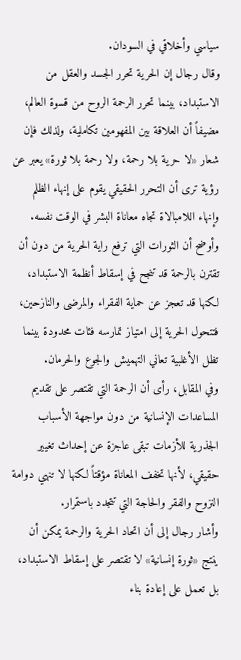سياسي وأخلاقي في السودان.
وقال رجال إن الحرية تحرر الجسد والعقل من الاستبداد، بينما تحرر الرحمة الروح من قسوة العالم، مضيفاً أن العلاقة بين المفهومين تكاملية، ولذلك فإن شعار «لا حرية بلا رحمة، ولا رحمة بلا ثورة» يعبر عن رؤية ترى أن التحرر الحقيقي يقوم على إنهاء الظلم وإنهاء اللامبالاة تجاه معاناة البشر في الوقت نفسه.
وأوضح أن الثورات التي ترفع راية الحرية من دون أن تقترن بالرحمة قد تنجح في إسقاط أنظمة الاستبداد، لكنها قد تعجز عن حماية الفقراء والمرضى والنازحين، فتتحول الحرية إلى امتياز تمارسه فئات محدودة بينما تظل الأغلبية تعاني التهميش والجوع والحرمان.
وفي المقابل، رأى أن الرحمة التي تقتصر على تقديم المساعدات الإنسانية من دون مواجهة الأسباب الجذرية للأزمات تبقى عاجزة عن إحداث تغيير حقيقي، لأنها تخفف المعاناة مؤقتاً لكنها لا تنهي دوامة النزوح والفقر والحاجة التي تتجدد باستمرار.
وأشار رجال إلى أن اتحاد الحرية والرحمة يمكن أن ينتج «ثورة إنسانية» لا تقتصر على إسقاط الاستبداد، بل تعمل على إعادة بناء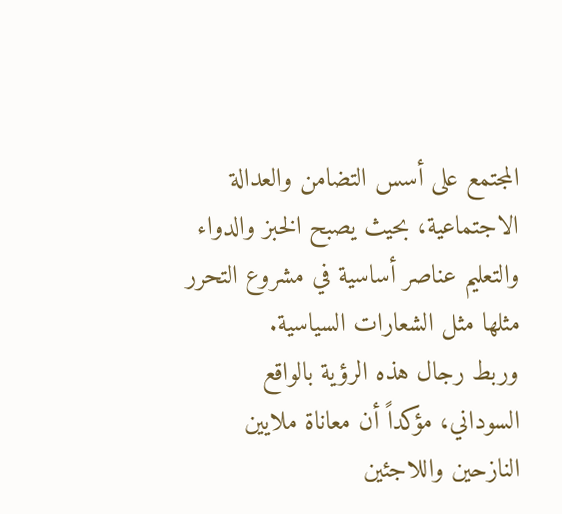المجتمع على أسس التضامن والعدالة الاجتماعية، بحيث يصبح الخبز والدواء والتعليم عناصر أساسية في مشروع التحرر مثلها مثل الشعارات السياسية.
وربط رجال هذه الرؤية بالواقع السوداني، مؤكداً أن معاناة ملايين النازحين واللاجئين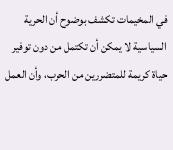في المخيمات تكشف بوضوح أن الحرية السياسية لا يمكن أن تكتمل من دون توفير حياة كريمة للمتضررين من الحرب، وأن العمل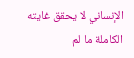الإنساني لا يحقق غايته الكاملة ما لم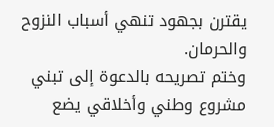يقترن بجهود تنهي أسباب النزوح والحرمان.
وختم تصريحه بالدعوة إلى تبني مشروع وطني وأخلاقي يضع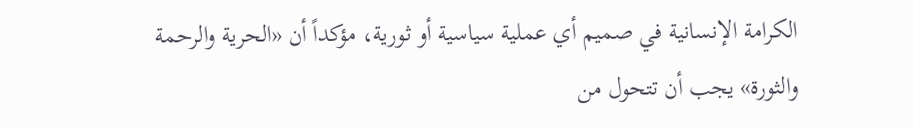الكرامة الإنسانية في صميم أي عملية سياسية أو ثورية، مؤكداً أن «الحرية والرحمة والثورة» يجب أن تتحول من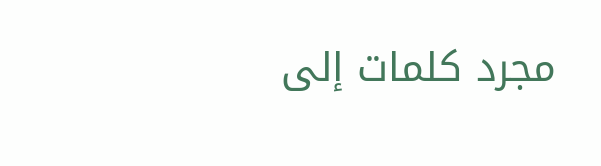مجرد كلمات إلى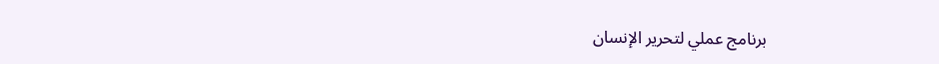برنامج عملي لتحرير الإنسان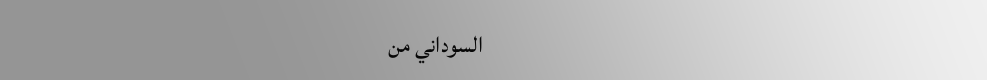السوداني من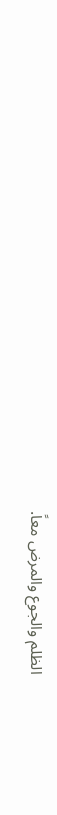الظلم والجوع والمرض معاً.